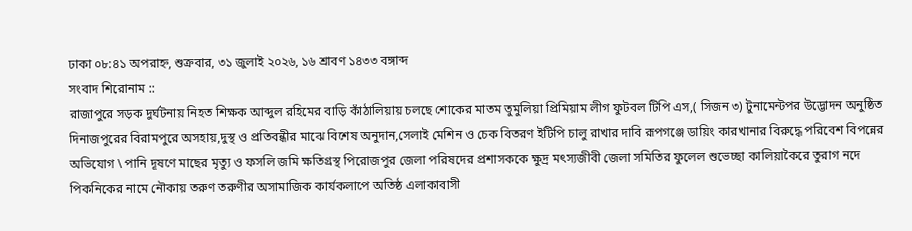ঢাকা ০৮:৪১ অপরাহ্ন, শুক্রবার, ৩১ জুলাই ২০২৬, ১৬ শ্রাবণ ১৪৩৩ বঙ্গাব্দ
সংবাদ শিরোনাম ::
রাজাপুরে সড়ক দুর্ঘটনায় নিহত শিক্ষক আব্দুল রহিমের বাড়ি কাঁঠালিয়ায় চলছে শোকের মাতম তুমুলিয়া প্রিমিয়াম লীগ ফুটবল টিপি এস,( সিজন ৩) টুনামেন্টপর উদ্ভোদন অনুষ্ঠিত দিনাজপুরের বিরামপুরে অসহায়,দুস্থ ও প্রতিবন্ধীর মাঝে বিশেষ অনুদান,সেলাই মেশিন ও চেক বিতরণ ইটিপি চালু রাখার দাবি রূপগঞ্জে ডায়িং কারখানার বিরুদ্ধে পরিবেশ বিপন্নের অভিযোগ \ পানি দূষণে মাছের মৃত্যু ও ফসলি জমি ক্ষতিগ্রস্থ পিরোজপুর জেলা পরিষদের প্রশাসককে ক্ষুদ্র মৎস্যজীবী জেলা সমিতির ফুলেল শুভেচ্ছা কালিয়াকৈরে তুরাগ নদে পিকনিকের নামে নৌকায় তরুণ তরুণীর অসামাজিক কার্যকলাপে অতিষ্ঠ এলাকাবাসী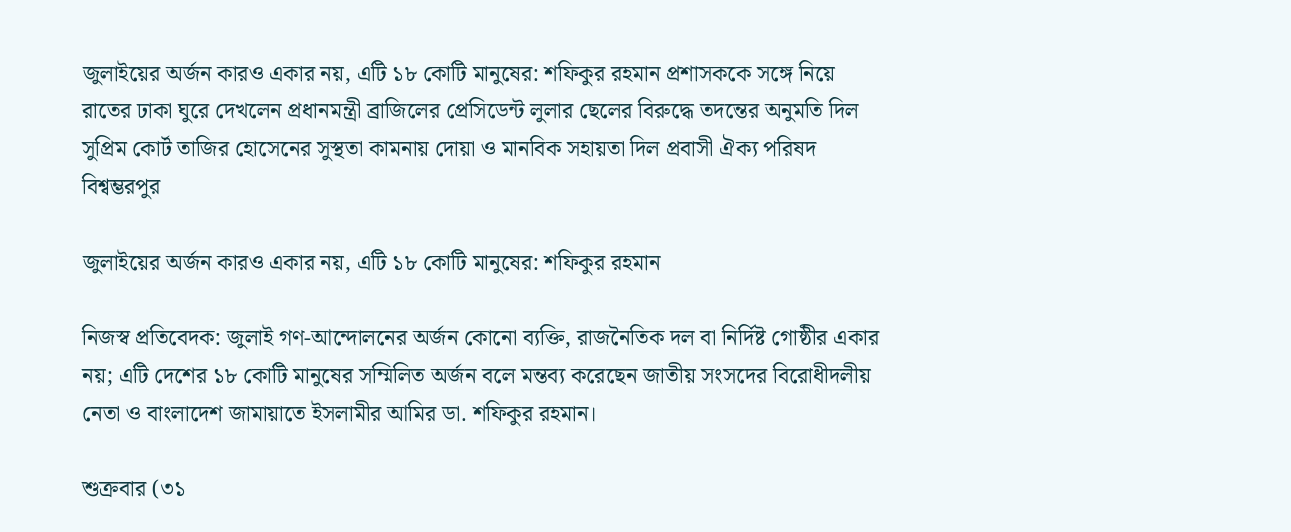জুলাইয়ের অর্জন কারও একার নয়, এটি ১৮ কোটি মানুষের: শফিকুর রহমান প্রশাসককে সঙ্গে নিয়ে রাতের ঢাকা ঘুরে দেখলেন প্রধানমন্ত্রী ব্রাজিলের প্রেসিডেন্ট লুলার ছেলের বিরুদ্ধে তদন্তের অনুমতি দিল সুপ্রিম কোর্ট তাজির হোসেনের সুস্থতা কামনায় দোয়া ও মানবিক সহায়তা দিল প্রবাসী ঐক্য পরিষদ বিশ্বম্ভরপুর

জুলাইয়ের অর্জন কারও একার নয়, এটি ১৮ কোটি মানুষের: শফিকুর রহমান

নিজস্ব প্রতিবেদক: জুলাই গণ-আন্দোলনের অর্জন কোনো ব্যক্তি, রাজনৈতিক দল বা নির্দিষ্ট গোষ্ঠীর একার নয়; এটি দেশের ১৮ কোটি মানুষের সম্মিলিত অর্জন বলে মন্তব্য করেছেন জাতীয় সংসদের বিরোধীদলীয় নেতা ও বাংলাদেশ জামায়াতে ইসলামীর আমির ডা. শফিকুর রহমান।

শুক্রবার (৩১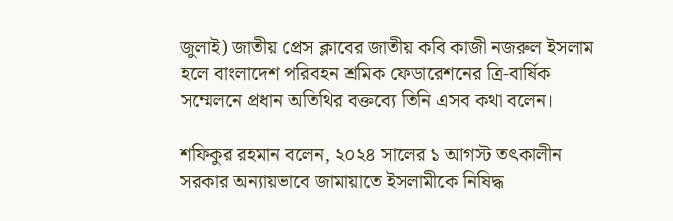জুলাই) জাতীয় প্রেস ক্লাবের জাতীয় কবি কাজী নজরুল ইসলাম হলে বাংলাদেশ পরিবহন শ্রমিক ফেডারেশনের ত্রি-বার্ষিক সম্মেলনে প্রধান অতিথির বক্তব্যে তিনি এসব কথা বলেন।

শফিকুর রহমান বলেন, ২০২৪ সালের ১ আগস্ট তৎকালীন সরকার অন্যায়ভাবে জামায়াতে ইসলামীকে নিষিদ্ধ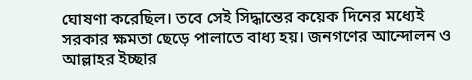ঘোষণা করেছিল। তবে সেই সিদ্ধান্তের কয়েক দিনের মধ্যেই সরকার ক্ষমতা ছেড়ে পালাতে বাধ্য হয়। জনগণের আন্দোলন ও আল্লাহর ইচ্ছার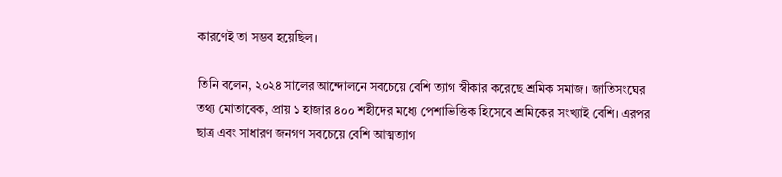কারণেই তা সম্ভব হয়েছিল।

তিনি বলেন, ২০২৪ সালের আন্দোলনে সবচেয়ে বেশি ত্যাগ স্বীকার করেছে শ্রমিক সমাজ। জাতিসংঘের তথ্য মোতাবেক, প্রায় ১ হাজার ৪০০ শহীদের মধ্যে পেশাভিত্তিক হিসেবে শ্রমিকের সংখ্যাই বেশি। এরপর ছাত্র এবং সাধারণ জনগণ সবচেয়ে বেশি আত্মত্যাগ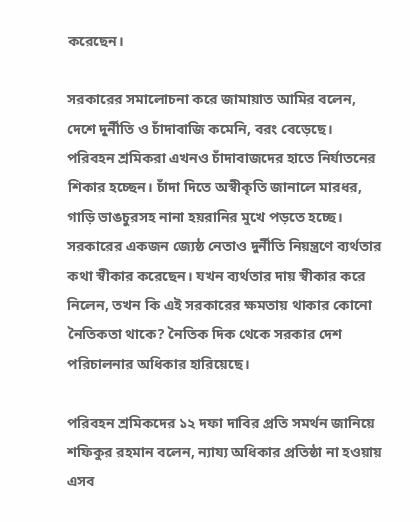করেছেন।

সরকারের সমালোচনা করে জামায়াত আমির বলেন, দেশে দুর্নীতি ও চাঁদাবাজি কমেনি, বরং বেড়েছে। পরিবহন শ্রমিকরা এখনও চাঁদাবাজদের হাতে নির্যাতনের শিকার হচ্ছেন। চাঁদা দিতে অস্বীকৃতি জানালে মারধর, গাড়ি ভাঙচুরসহ নানা হয়রানির মুখে পড়তে হচ্ছে। সরকারের একজন জ্যেষ্ঠ নেতাও দুর্নীতি নিয়ন্ত্রণে ব্যর্থতার কথা স্বীকার করেছেন। যখন ব্যর্থতার দায় স্বীকার করে নিলেন, তখন কি এই সরকারের ক্ষমতায় থাকার কোনো নৈতিকতা থাকে? নৈতিক দিক থেকে সরকার দেশ পরিচালনার অধিকার হারিয়েছে।

পরিবহন শ্রমিকদের ১২ দফা দাবির প্রতি সমর্থন জানিয়ে শফিকুর রহমান বলেন, ন্যায্য অধিকার প্রতিষ্ঠা না হওয়ায় এসব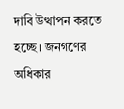দাবি উত্থাপন করতে হচ্ছে। জনগণের অধিকার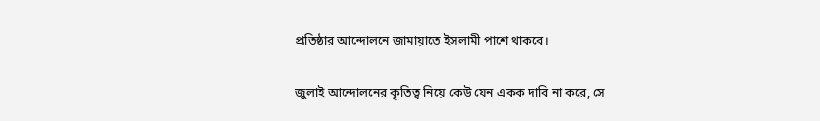প্রতিষ্ঠার আন্দোলনে জামায়াতে ইসলামী পাশে থাকবে।

জুলাই আন্দোলনের কৃতিত্ব নিয়ে কেউ যেন একক দাবি না করে, সে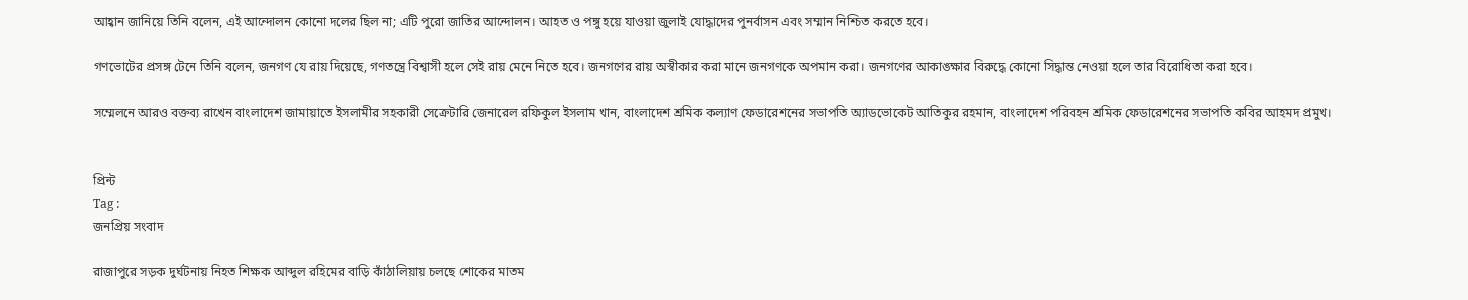আহ্বান জানিয়ে তিনি বলেন, এই আন্দোলন কোনো দলের ছিল না; এটি পুরো জাতির আন্দোলন। আহত ও পঙ্গু হয়ে যাওয়া জুলাই যোদ্ধাদের পুনর্বাসন এবং সম্মান নিশ্চিত করতে হবে।

গণভোটের প্রসঙ্গ টেনে তিনি বলেন, জনগণ যে রায় দিয়েছে, গণতন্ত্রে বিশ্বাসী হলে সেই রায় মেনে নিতে হবে। জনগণের রায় অস্বীকার করা মানে জনগণকে অপমান করা। জনগণের আকাঙ্ক্ষার বিরুদ্ধে কোনো সিদ্ধান্ত নেওয়া হলে তার বিরোধিতা করা হবে।

সম্মেলনে আরও বক্তব্য রাখেন বাংলাদেশ জামায়াতে ইসলামীর সহকারী সেক্রেটারি জেনারেল রফিকুল ইসলাম খান, বাংলাদেশ শ্রমিক কল্যাণ ফেডারেশনের সভাপতি অ্যাডভোকেট আতিকুর রহমান, বাংলাদেশ পরিবহন শ্রমিক ফেডারেশনের সভাপতি কবির আহমদ প্রমুখ।


প্রিন্ট
Tag :
জনপ্রিয় সংবাদ

রাজাপুরে সড়ক দুর্ঘটনায় নিহত শিক্ষক আব্দুল রহিমের বাড়ি কাঁঠালিয়ায় চলছে শোকের মাতম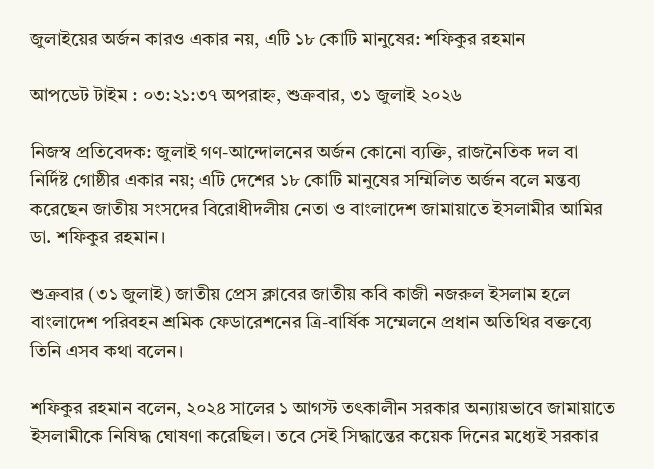জুলাইয়ের অর্জন কারও একার নয়, এটি ১৮ কোটি মানুষের: শফিকুর রহমান

আপডেট টাইম : ০৩:২১:৩৭ অপরাহ্ন, শুক্রবার, ৩১ জুলাই ২০২৬

নিজস্ব প্রতিবেদক: জুলাই গণ-আন্দোলনের অর্জন কোনো ব্যক্তি, রাজনৈতিক দল বা নির্দিষ্ট গোষ্ঠীর একার নয়; এটি দেশের ১৮ কোটি মানুষের সম্মিলিত অর্জন বলে মন্তব্য করেছেন জাতীয় সংসদের বিরোধীদলীয় নেতা ও বাংলাদেশ জামায়াতে ইসলামীর আমির ডা. শফিকুর রহমান।

শুক্রবার (৩১ জুলাই) জাতীয় প্রেস ক্লাবের জাতীয় কবি কাজী নজরুল ইসলাম হলে বাংলাদেশ পরিবহন শ্রমিক ফেডারেশনের ত্রি-বার্ষিক সম্মেলনে প্রধান অতিথির বক্তব্যে তিনি এসব কথা বলেন।

শফিকুর রহমান বলেন, ২০২৪ সালের ১ আগস্ট তৎকালীন সরকার অন্যায়ভাবে জামায়াতে ইসলামীকে নিষিদ্ধ ঘোষণা করেছিল। তবে সেই সিদ্ধান্তের কয়েক দিনের মধ্যেই সরকার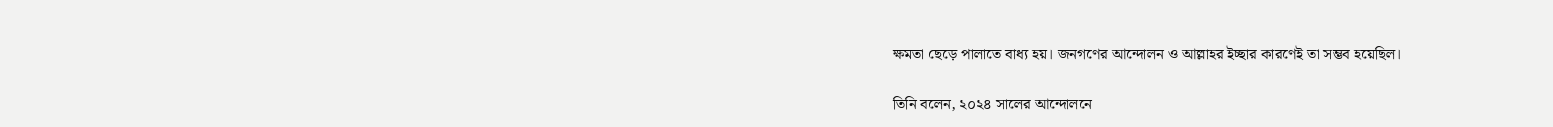ক্ষমতা ছেড়ে পালাতে বাধ্য হয়। জনগণের আন্দোলন ও আল্লাহর ইচ্ছার কারণেই তা সম্ভব হয়েছিল।

তিনি বলেন, ২০২৪ সালের আন্দোলনে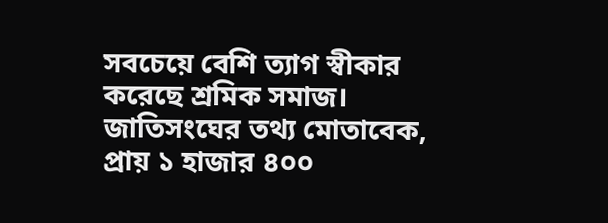সবচেয়ে বেশি ত্যাগ স্বীকার করেছে শ্রমিক সমাজ। জাতিসংঘের তথ্য মোতাবেক, প্রায় ১ হাজার ৪০০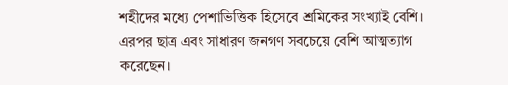শহীদের মধ্যে পেশাভিত্তিক হিসেবে শ্রমিকের সংখ্যাই বেশি। এরপর ছাত্র এবং সাধারণ জনগণ সবচেয়ে বেশি আত্মত্যাগ করেছেন।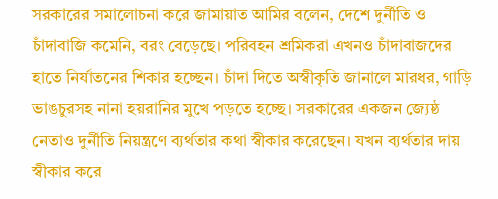সরকারের সমালোচনা করে জামায়াত আমির বলেন, দেশে দুর্নীতি ও চাঁদাবাজি কমেনি, বরং বেড়েছে। পরিবহন শ্রমিকরা এখনও চাঁদাবাজদের হাতে নির্যাতনের শিকার হচ্ছেন। চাঁদা দিতে অস্বীকৃতি জানালে মারধর, গাড়ি ভাঙচুরসহ নানা হয়রানির মুখে পড়তে হচ্ছে। সরকারের একজন জ্যেষ্ঠ নেতাও দুর্নীতি নিয়ন্ত্রণে ব্যর্থতার কথা স্বীকার করেছেন। যখন ব্যর্থতার দায় স্বীকার করে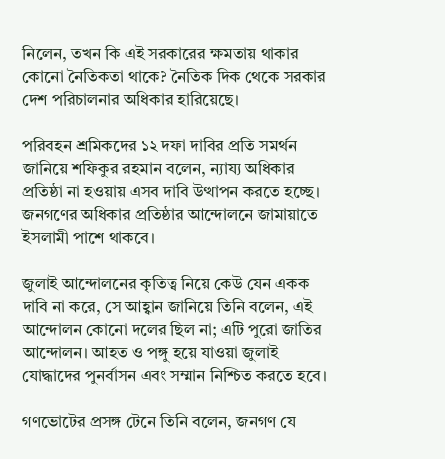নিলেন, তখন কি এই সরকারের ক্ষমতায় থাকার কোনো নৈতিকতা থাকে? নৈতিক দিক থেকে সরকার দেশ পরিচালনার অধিকার হারিয়েছে।

পরিবহন শ্রমিকদের ১২ দফা দাবির প্রতি সমর্থন জানিয়ে শফিকুর রহমান বলেন, ন্যায্য অধিকার প্রতিষ্ঠা না হওয়ায় এসব দাবি উত্থাপন করতে হচ্ছে। জনগণের অধিকার প্রতিষ্ঠার আন্দোলনে জামায়াতে ইসলামী পাশে থাকবে।

জুলাই আন্দোলনের কৃতিত্ব নিয়ে কেউ যেন একক দাবি না করে, সে আহ্বান জানিয়ে তিনি বলেন, এই আন্দোলন কোনো দলের ছিল না; এটি পুরো জাতির আন্দোলন। আহত ও পঙ্গু হয়ে যাওয়া জুলাই যোদ্ধাদের পুনর্বাসন এবং সম্মান নিশ্চিত করতে হবে।

গণভোটের প্রসঙ্গ টেনে তিনি বলেন, জনগণ যে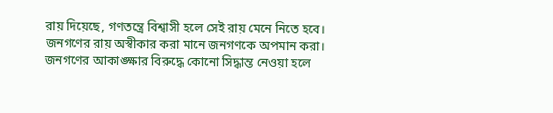রায় দিয়েছে, গণতন্ত্রে বিশ্বাসী হলে সেই রায় মেনে নিতে হবে। জনগণের রায় অস্বীকার করা মানে জনগণকে অপমান করা। জনগণের আকাঙ্ক্ষার বিরুদ্ধে কোনো সিদ্ধান্ত নেওয়া হলে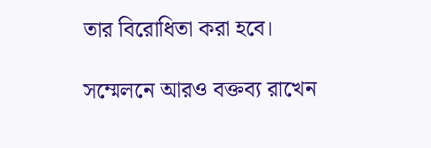তার বিরোধিতা করা হবে।

সম্মেলনে আরও বক্তব্য রাখেন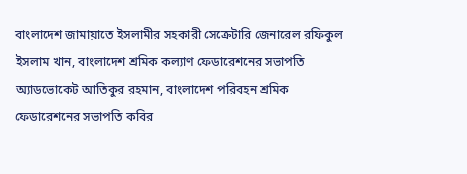বাংলাদেশ জামায়াতে ইসলামীর সহকারী সেক্রেটারি জেনারেল রফিকুল ইসলাম খান, বাংলাদেশ শ্রমিক কল্যাণ ফেডারেশনের সভাপতি অ্যাডভোকেট আতিকুর রহমান, বাংলাদেশ পরিবহন শ্রমিক ফেডারেশনের সভাপতি কবির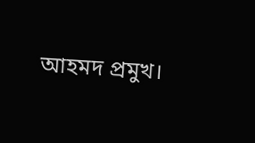আহমদ প্রমুখ।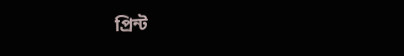প্রিন্ট